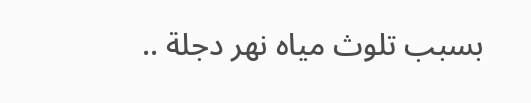بسبب تلوث مياه نهر دجلة ..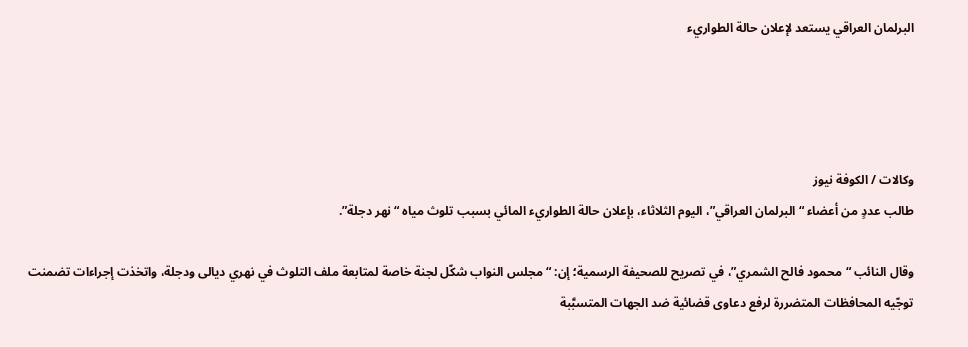البرلمان العراقي يستعد لإعلان حالة الطواريء




وكالات / الكوفة نيوز
طالب عددٍ من أعضاء “البرلمان العراقي”، اليوم الثلاثاء، بإعلان حالة الطواريء المائي بسبب تلوث مياه “نهر دجلة”.

وقال النائب “محمود فالح الشمري”، في تصريح للصحيفة الرسمية؛ إن: “مجلس النواب شكّل لجنة خاصة لمتابعة ملف التلوث في نهري ديالى ودجلة، واتخذت إجراءات تضمنت توجّيه المحافظات المتضررة لرفع دعاوى قضائية ضد الجهات المتسبَّبة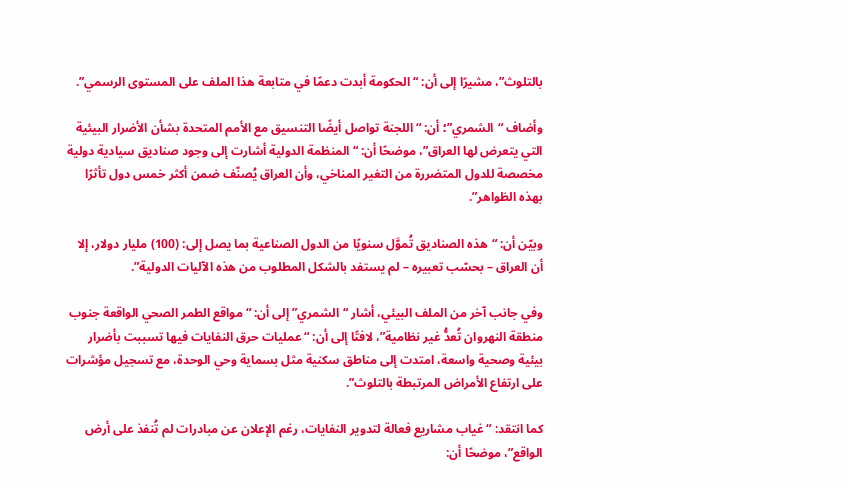بالتلوث”، مشيرًا إلى أن: “الحكومة أبدت دعمًا في متابعة هذا الملف على المستوى الرسمي”.

وأضاف “الشمري”؛ أن: “اللجنة تواصل أيضًا التنسيق مع الأمم المتحدة بشأن الأضرار البيئية التي يتعرض لها العراق”، موضحًا أن: “المنظمة الدولية أشارت إلى وجود صناديق سيادية دولية مخصصة للدول المتضررة من التغير المناخي، وأن العراق يُصنّف ضمن أكثر خمس دول تأثرًا بهذه الظواهر”.

وبيّن أن: “هذه الصناديق تُموَّل سنويًا من الدول الصناعية بما يصل إلى: (100) مليار دولار، إلا أن العراق – بحسّب تعبيره – لم يستفد بالشكل المطلوب من هذه الآليات الدولية”.

وفي جانب آخر من الملف البيئي، أشار “الشمري” إلى أن: “مواقع الطمر الصحي الواقعة جنوب منطقة النهروان تُعدُّ غير نظامية”، لافتًا إلى أن: “عمليات حرق النفايات فيها تسببت بأضرار بيئية وصحية واسعة، امتدت إلى مناطق سكنية مثل بسماية وحي الوحدة، مع تسجيل مؤشرات على ارتفاع الأمراض المرتبطة بالتلوث”.

كما انتقد: “غياب مشاريع فعالة لتدوير النفايات، رغم الإعلان عن مبادرات لم تُنفذ على أرض الواقع”، موضحًا أن: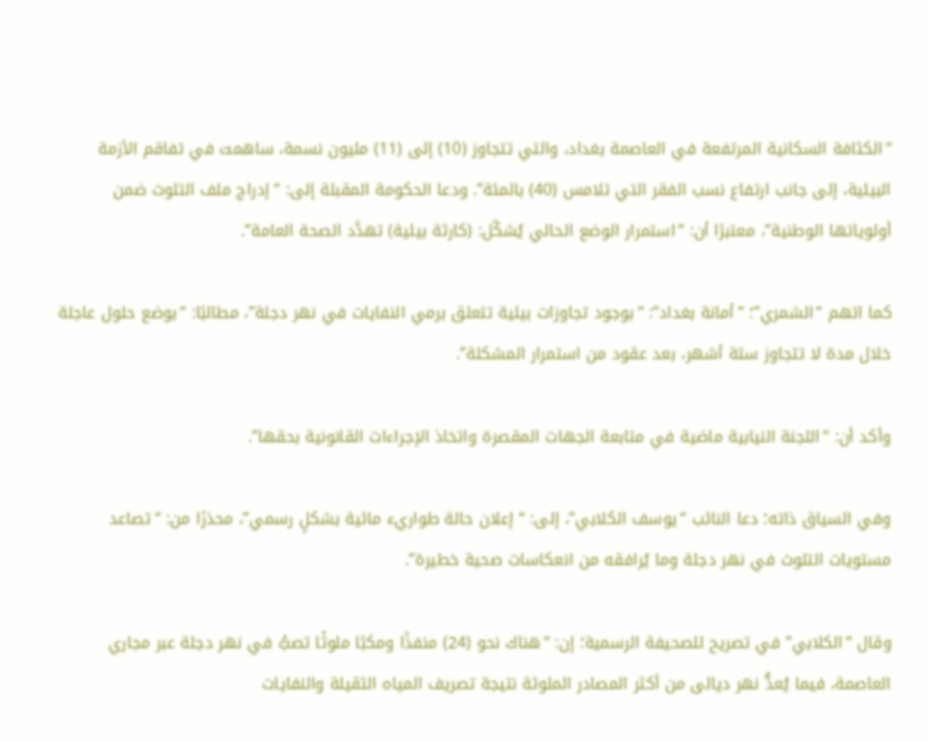“الكثافة السكانية المرتفعة في العاصمة بغداد، والتي تتجاوز (10) إلى (11) مليون نسمة، ساهمت في تفاقم الأزمة البيئية، إلى جانب ارتفاع نسب الفقر التي تلامس (40) بالمئة”. ودعا الحكومة المقبلة إلى: “إدراج ملف التلوث ضمن أولوياتها الوطنية”، معتبرًا أن: “استمرار الوضع الحالي يُشكّل: (كارثة بيئية) تهدَّد الصحة العامة”.

كما اتهم “الشمري”؛ “أمانة بغداد”: “بوجود تجاوزات بيئية تتعلق برمي النفايات في نهر دجلة”، مطالبًا: “بوضع حلول عاجلة خلال مدة لا تتجاوز ستة أشهر، بعد عقود من استمرار المشكلة”.

وأكد أن: “اللجنة النيابية ماضية في متابعة الجهات المقصرة واتخاذ الإجراءات القانونية بحقها”.

وفي السياق ذاته؛ دعا النائب “يوسف الكلابي”، إلى: “إعلان حالة طواريء مائية بشكلٍ رسمي”، محذرًا من: “تصاعد مستويات التلوث في نهر دجلة وما يُرافقه من انعكاسات صحية خطيرة”.

وقال “الكلابي” في تصريح للصحيفة الرسمية؛ إن: “هناك نحو (24) منفذًا ومكبًا ملوثًا تصبُّ في نهر دجلة عبر مجاري العاصمة، فيما يُعدُّ نهر ديالى من أكثر المصادر الملوثة نتيجة تصريف المياه الثقيلة والنفايات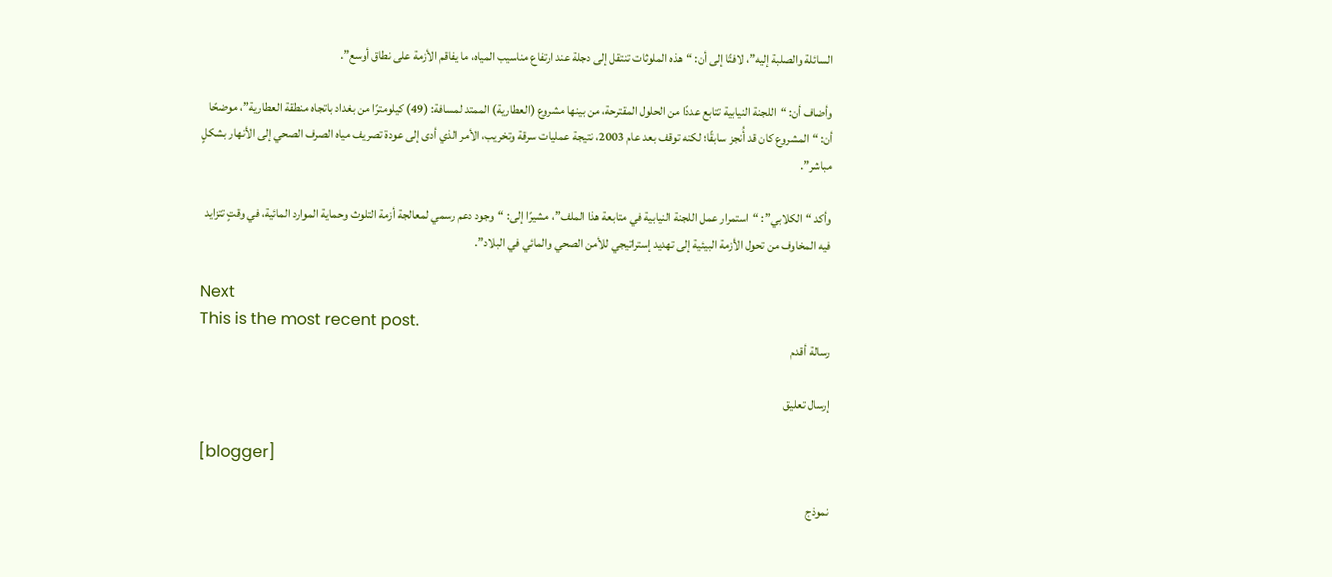السائلة والصلبة إليه”، لافتًا إلى أن: “هذه الملوثات تنتقل إلى دجلة عند ارتفاع مناسيب المياه، ما يفاقم الأزمة على نطاق أوسع”.

وأضاف أن: “اللجنة النيابية تتابع عددًا من الحلول المقترحة، من بينها مشروع (العطارية) الممتد لمسافة: (49) كيلومترًا من بغداد باتجاه منطقة العطارية”، موضحًا أن: “المشروع كان قد أُنجز سابقًا؛ لكنه توقف بعد عام 2003، نتيجة عمليات سرقة وتخريب، الأمر الذي أدى إلى عودة تصريف مياه الصرف الصحي إلى الأنهار بشكلٍ مباشر”.

وأكد “الكلابي”: “استمرار عمل اللجنة النيابية في متابعة هذا الملف”، مشيرًا إلى: “وجود دعم رسمي لمعالجة أزمة التلوث وحماية الموارد المائية، في وقتٍ تتزايد فيه المخاوف من تحول الأزمة البيئية إلى تهديد إستراتيجي للأمن الصحي والمائي في البلاد”.

Next
This is the most recent post.
رسالة أقدم

إرسال تعليق

[blogger]

نموذج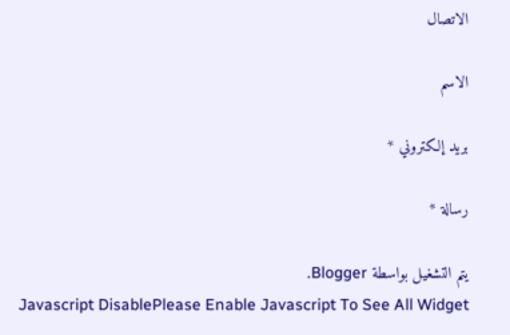الاتصال

الاسم

بريد إلكتروني *

رسالة *

يتم التشغيل بواسطة Blogger.
Javascript DisablePlease Enable Javascript To See All Widget